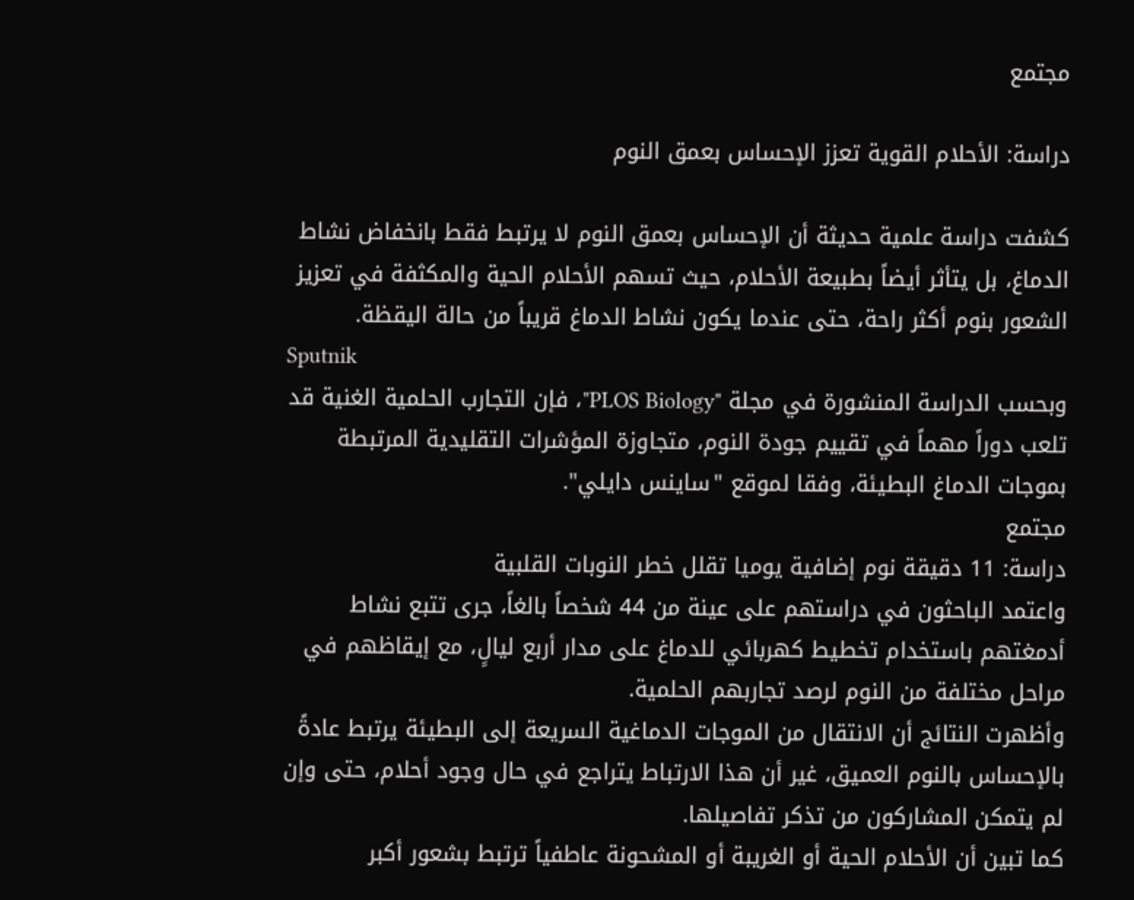مجتمع

دراسة: الأحلام القوية تعزز الإحساس بعمق النوم

كشفت دراسة علمية حديثة أن الإحساس بعمق النوم لا يرتبط فقط بانخفاض نشاط الدماغ، بل يتأثر أيضاً بطبيعة الأحلام، حيث تسهم الأحلام الحية والمكثفة في تعزيز الشعور بنوم أكثر راحة، حتى عندما يكون نشاط الدماغ قريباً من حالة اليقظة.
Sputnik
وبحسب الدراسة المنشورة في مجلة "PLOS Biology"، فإن التجارب الحلمية الغنية قد تلعب دوراً مهماً في تقييم جودة النوم، متجاوزة المؤشرات التقليدية المرتبطة بموجات الدماغ البطيئة، وفقا لموقع "ساينس دايلي".
مجتمع
دراسة: 11 دقيقة نوم إضافية يوميا تقلل خطر النوبات القلبية
واعتمد الباحثون في دراستهم على عينة من 44 شخصاً بالغاً، جرى تتبع نشاط أدمغتهم باستخدام تخطيط كهربائي للدماغ على مدار أربع ليالٍ، مع إيقاظهم في مراحل مختلفة من النوم لرصد تجاربهم الحلمية.
وأظهرت النتائج أن الانتقال من الموجات الدماغية السريعة إلى البطيئة يرتبط عادةً بالإحساس بالنوم العميق، غير أن هذا الارتباط يتراجع في حال وجود أحلام، حتى وإن لم يتمكن المشاركون من تذكر تفاصيلها.
كما تبين أن الأحلام الحية أو الغريبة أو المشحونة عاطفياً ترتبط بشعور أكبر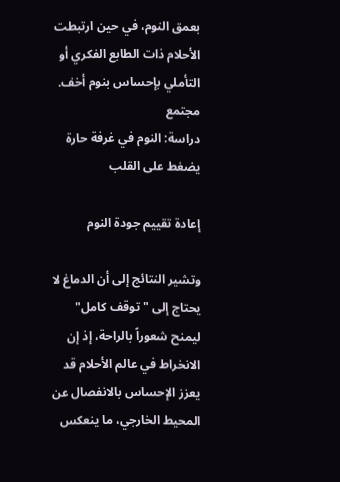بعمق النوم، في حين ارتبطت الأحلام ذات الطابع الفكري أو التأملي بإحساس بنوم أخف.
مجتمع
دراسة: النوم في غرفة حارة يضغط على القلب

إعادة تقييم جودة النوم

وتشير النتائج إلى أن الدماغ لا يحتاج إلى "توقف كامل" ليمنح شعوراً بالراحة، إذ إن الانخراط في عالم الأحلام قد يعزز الإحساس بالانفصال عن المحيط الخارجي، ما ينعكس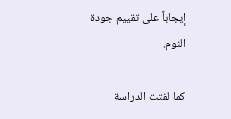إيجاباً على تقييم جودة النوم.

كما لفتت الدراسة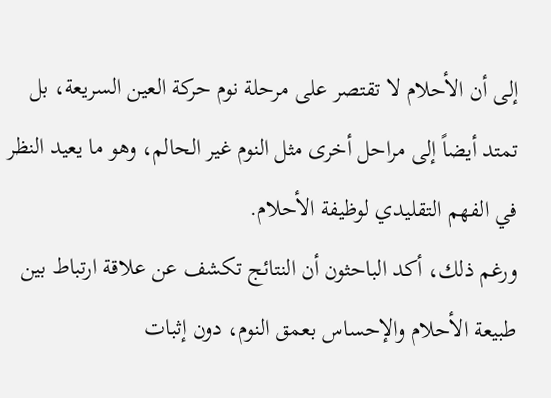إلى أن الأحلام لا تقتصر على مرحلة نوم حركة العين السريعة، بل تمتد أيضاً إلى مراحل أخرى مثل النوم غير الحالم، وهو ما يعيد النظر في الفهم التقليدي لوظيفة الأحلام.
ورغم ذلك، أكد الباحثون أن النتائج تكشف عن علاقة ارتباط بين طبيعة الأحلام والإحساس بعمق النوم، دون إثبات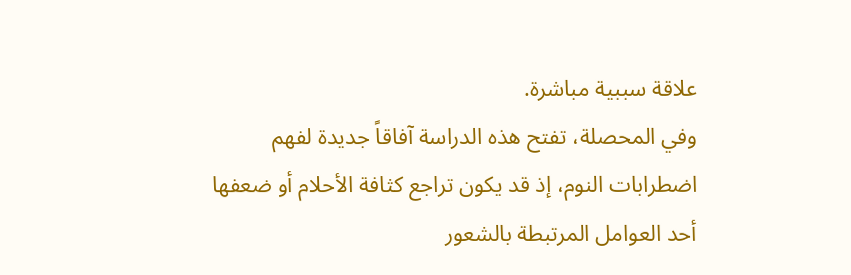علاقة سببية مباشرة.
وفي المحصلة، تفتح هذه الدراسة آفاقاً جديدة لفهم اضطرابات النوم، إذ قد يكون تراجع كثافة الأحلام أو ضعفها أحد العوامل المرتبطة بالشعور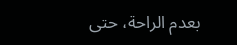بعدم الراحة، حتى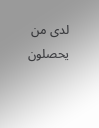لدى من يحصلون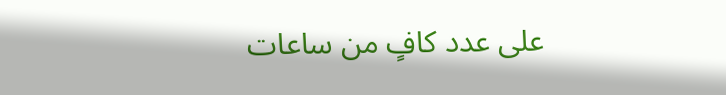على عدد كافٍ من ساعات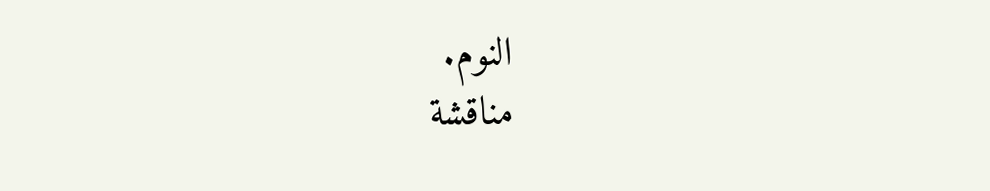النوم.
مناقشة